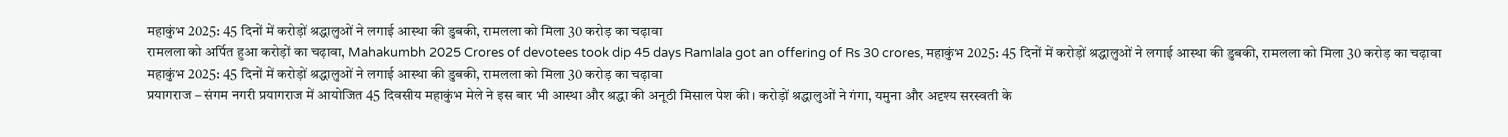महाकुंभ 2025: 45 दिनों में करोड़ों श्रद्धालुओं ने लगाई आस्था की डुबकी, रामलला को मिला 30 करोड़ का चढ़ावा
रामलला को अर्पित हुआ करोड़ों का चढ़ावा, Mahakumbh 2025 Crores of devotees took dip 45 days Ramlala got an offering of Rs 30 crores, महाकुंभ 2025: 45 दिनों में करोड़ों श्रद्धालुओं ने लगाई आस्था की डुबकी, रामलला को मिला 30 करोड़ का चढ़ावा
महाकुंभ 2025: 45 दिनों में करोड़ों श्रद्धालुओं ने लगाई आस्था की डुबकी, रामलला को मिला 30 करोड़ का चढ़ावा
प्रयागराज – संगम नगरी प्रयागराज में आयोजित 45 दिवसीय महाकुंभ मेले ने इस बार भी आस्था और श्रद्धा की अनूठी मिसाल पेश की। करोड़ों श्रद्धालुओं ने गंगा, यमुना और अदृश्य सरस्वती के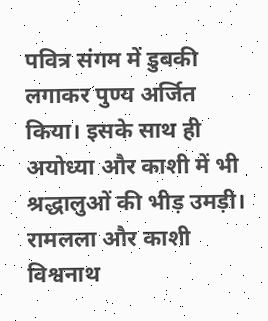पवित्र संगम में डुबकी लगाकर पुण्य अर्जित किया। इसके साथ ही अयोध्या और काशी में भी श्रद्धालुओं की भीड़ उमड़ी।
रामलला और काशी विश्वनाथ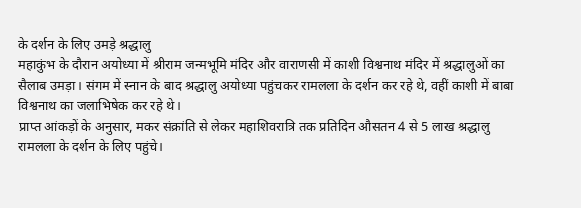के दर्शन के लिए उमड़े श्रद्धालु
महाकुंभ के दौरान अयोध्या में श्रीराम जन्मभूमि मंदिर और वाराणसी में काशी विश्वनाथ मंदिर में श्रद्धालुओं का सैलाब उमड़ा। संगम में स्नान के बाद श्रद्धालु अयोध्या पहुंचकर रामलला के दर्शन कर रहे थे, वहीं काशी में बाबा विश्वनाथ का जलाभिषेक कर रहे थे।
प्राप्त आंकड़ों के अनुसार, मकर संक्रांति से लेकर महाशिवरात्रि तक प्रतिदिन औसतन 4 से 5 लाख श्रद्धालु रामलला के दर्शन के लिए पहुंचे।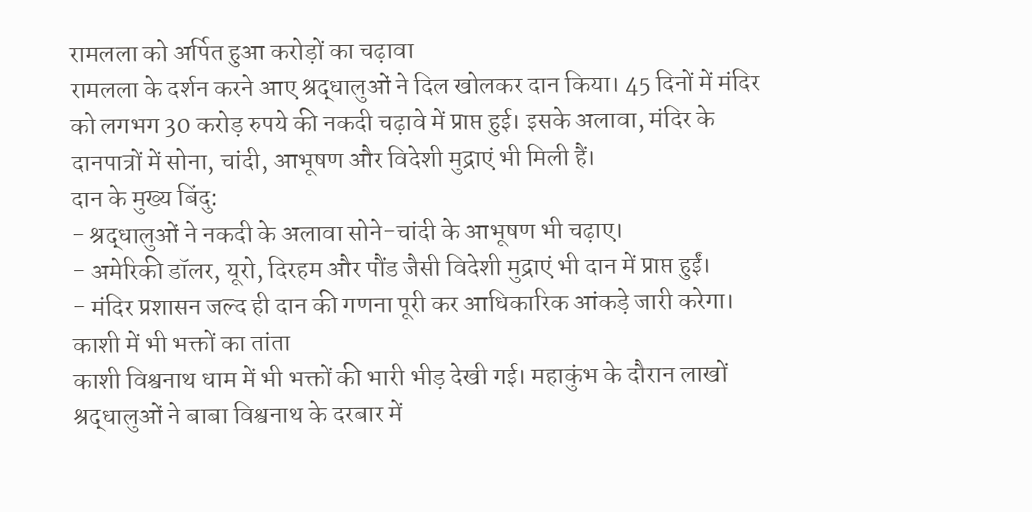रामलला को अर्पित हुआ करोड़ों का चढ़ावा
रामलला के दर्शन करने आए श्रद्धालुओं ने दिल खोलकर दान किया। 45 दिनों में मंदिर को लगभग 30 करोड़ रुपये की नकदी चढ़ावे में प्राप्त हुई। इसके अलावा, मंदिर के दानपात्रों में सोना, चांदी, आभूषण और विदेशी मुद्राएं भी मिली हैं।
दान के मुख्य बिंदु:
- श्रद्धालुओं ने नकदी के अलावा सोने-चांदी के आभूषण भी चढ़ाए।
- अमेरिकी डॉलर, यूरो, दिरहम और पौंड जैसी विदेशी मुद्राएं भी दान में प्राप्त हुईं।
- मंदिर प्रशासन जल्द ही दान की गणना पूरी कर आधिकारिक आंकड़े जारी करेगा।
काशी में भी भक्तों का तांता
काशी विश्वनाथ धाम में भी भक्तों की भारी भीड़ देखी गई। महाकुंभ के दौरान लाखों श्रद्धालुओं ने बाबा विश्वनाथ के दरबार में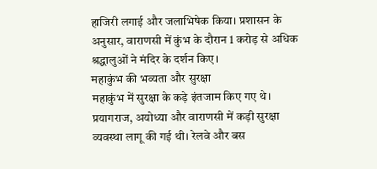हाजिरी लगाई और जलाभिषेक किया। प्रशासन के अनुसार, वाराणसी में कुंभ के दौरान 1 करोड़ से अधिक श्रद्धालुओं ने मंदिर के दर्शन किए।
महाकुंभ की भव्यता और सुरक्षा
महाकुंभ में सुरक्षा के कड़े इंतजाम किए गए थे। प्रयागराज, अयोध्या और वाराणसी में कड़ी सुरक्षा व्यवस्था लागू की गई थी। रेलवे और बस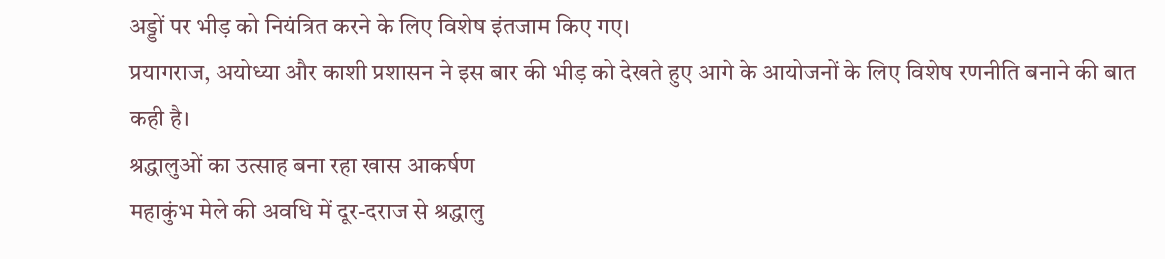अड्डों पर भीड़ को नियंत्रित करने के लिए विशेष इंतजाम किए गए।
प्रयागराज, अयोध्या और काशी प्रशासन ने इस बार की भीड़ को देखते हुए आगे के आयोजनों के लिए विशेष रणनीति बनाने की बात कही है।
श्रद्धालुओं का उत्साह बना रहा खास आकर्षण
महाकुंभ मेले की अवधि में दूर-दराज से श्रद्धालु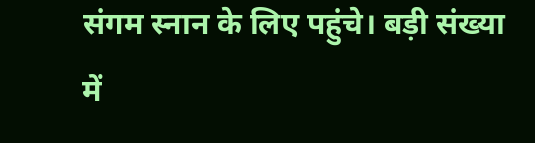संगम स्नान के लिए पहुंचे। बड़ी संख्या में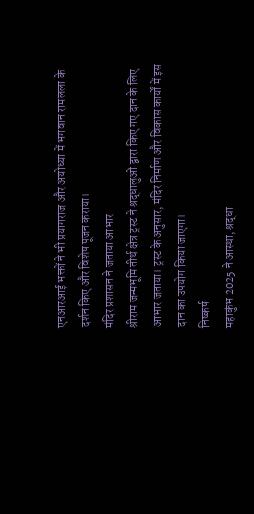एनआरआई भक्तों ने भी प्रयागराज और अयोध्या में भगवान रामलला के दर्शन किए और विशेष पूजन कराया।
मंदिर प्रशासन ने जताया आभार
श्रीराम जन्मभूमि तीर्थ क्षेत्र ट्रस्ट ने श्रद्धालुओं द्वारा किए गए दान के लिए आभार जताया। ट्रस्ट के अनुसार, मंदिर निर्माण और विकास कार्यों में इस दान का उपयोग किया जाएगा।
निष्कर्ष
महाकुंभ 2025 ने आस्था, श्रद्धा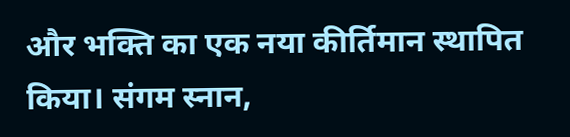और भक्ति का एक नया कीर्तिमान स्थापित किया। संगम स्नान,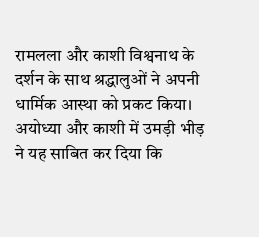रामलला और काशी विश्वनाथ के दर्शन के साथ श्रद्धालुओं ने अपनी धार्मिक आस्था को प्रकट किया। अयोध्या और काशी में उमड़ी भीड़ ने यह साबित कर दिया कि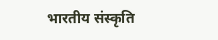भारतीय संस्कृति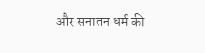और सनातन धर्म की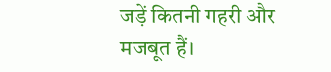जड़ें कितनी गहरी और मजबूत हैं।